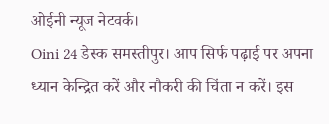ओईनी न्यूज नेटवर्क।
Oini 24 डेस्क समस्तीपुर। आप सिर्फ पढ़ाई पर अपना ध्यान केन्द्रित करें और नौकरी की चिंता न करें। इस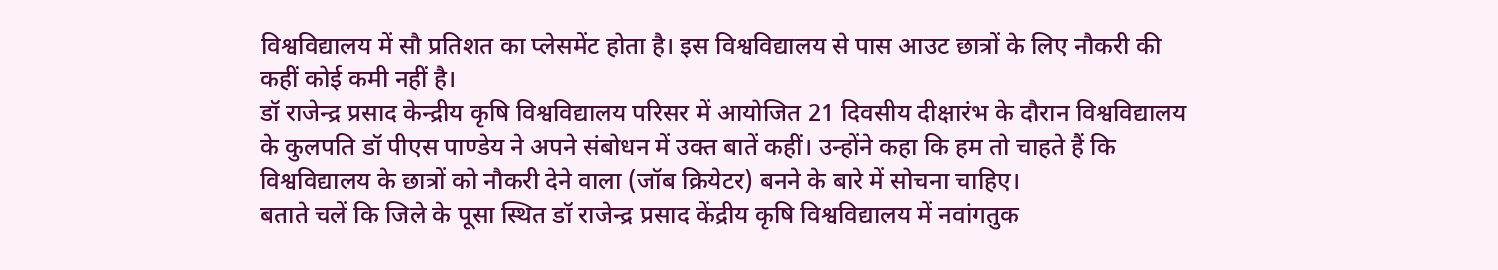विश्वविद्यालय में सौ प्रतिशत का प्लेसमेंट होता है। इस विश्वविद्यालय से पास आउट छात्रों के लिए नौकरी की कहीं कोई कमी नहीं है।
डॉ राजेन्द्र प्रसाद केन्द्रीय कृषि विश्वविद्यालय परिसर में आयोजित 21 दिवसीय दीक्षारंभ के दौरान विश्वविद्यालय के कुलपति डॉ पीएस पाण्डेय ने अपने संबोधन में उक्त बातें कहीं। उन्होंने कहा कि हम तो चाहते हैं कि विश्वविद्यालय के छात्रों को नौकरी देने वाला (जॉब क्रियेटर) बनने के बारे में सोचना चाहिए।
बताते चलें कि जिले के पूसा स्थित डॉ राजेन्द्र प्रसाद केंद्रीय कृषि विश्वविद्यालय में नवांगतुक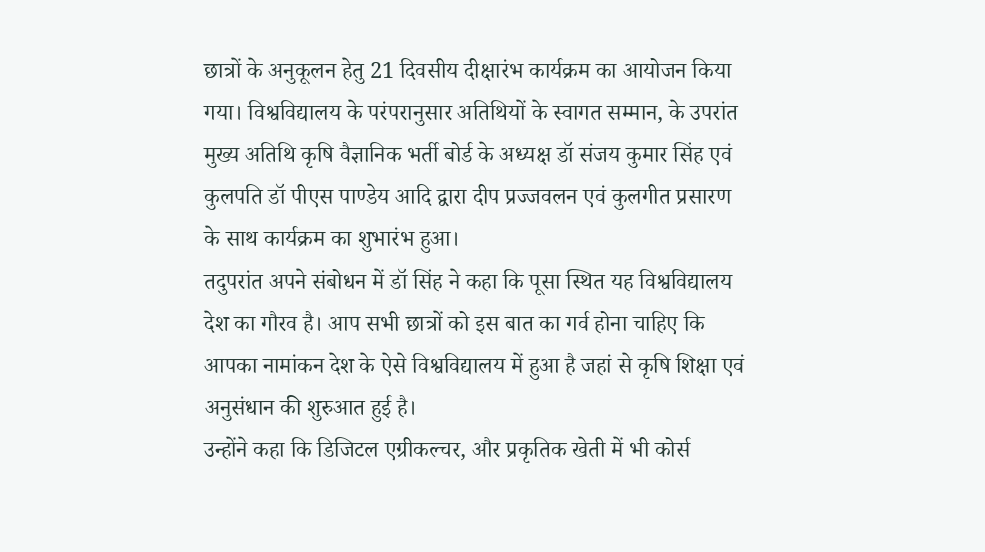छात्रों के अनुकूलन हेतु 21 दिवसीय दीक्षारंभ कार्यक्रम का आयोजन किया गया। विश्वविद्यालय के परंपरानुसार अतिथियों के स्वागत सम्मान, के उपरांत मुख्य अतिथि कृषि वैज्ञानिक भर्ती बोर्ड के अध्यक्ष डॉ संजय कुमार सिंह एवं कुलपति डॉ पीएस पाण्डेय आदि द्वारा दीप प्रज्जवलन एवं कुलगीत प्रसारण के साथ कार्यक्रम का शुभारंभ हुआ।
तदुपरांत अपने संबोधन में डॉ सिंह ने कहा कि पूसा स्थित यह विश्वविद्यालय देश का गौरव है। आप सभी छात्रों को इस बात का गर्व होना चाहिए कि आपका नामांकन देश के ऐसे विश्वविद्यालय में हुआ है जहां से कृषि शिक्षा एवं अनुसंधान की शुरुआत हुई है।
उन्होंने कहा कि डिजिटल एग्रीकल्चर, और प्रकृतिक खेती में भी कोर्स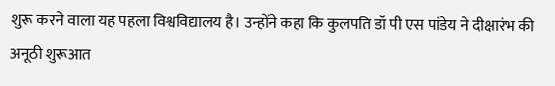शुरू करने वाला यह पहला विश्वविद्यालय है। उन्होंने कहा कि कुलपति डॉ पी एस पांडेय ने दीक्षारंभ की अनूठी शुरूआत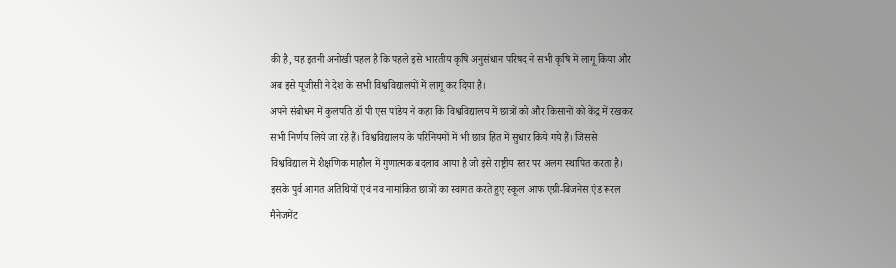की है, यह इतनी अनोखी पहल है कि पहले इसे भारतीय कृषि अनुसंधान परिषद ने सभी कृषि में लागू किया और अब इसे यूजीसी ने देश के सभी विश्वविद्यालयों में लागू कर दिया है।
अपने संबोधन में कुलपति डॉ पी एस पांडेय ने कहा कि विश्वविद्यालय में छात्रों को और किसानों को केंद्र में रखकर सभी निर्णय लिये जा रहे हैं। विश्वविद्यालय के परिनियमों में भी छात्र हित में सुधार किये गये हैं। जिससे विश्वविद्याल में शैक्षणिक माहौल में गुणात्मक बदलाव आया है जो इसे राष्ट्रीय स्तर पर अलग स्थापित करता है।
इसके पुर्व आगत अतिथियों एवं नव नामांकित छात्रों का स्वागत करते हुए स्कूल आफ एग्री-बिजनेस एंड रूरल मैनेजमेंट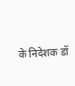के निदेशक डॉ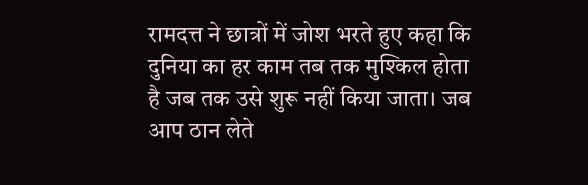रामदत्त ने छात्रों में जोश भरते हुए कहा कि दुनिया का हर काम तब तक मुश्किल होता है जब तक उसे शुरू नहीं किया जाता। जब आप ठान लेते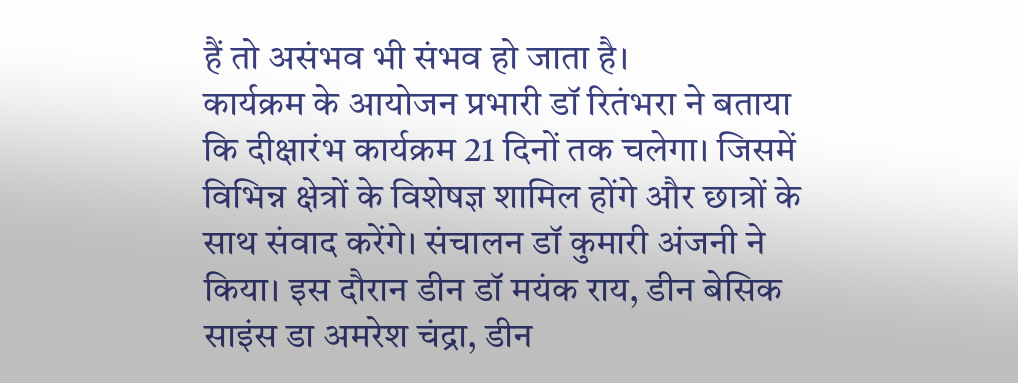हैं तो असंभव भी संभव हो जाता है।
कार्यक्रम के आयोजन प्रभारी डॉ रितंभरा ने बताया कि दीक्षारंभ कार्यक्रम 21 दिनों तक चलेगा। जिसमें विभिन्न क्षेत्रों के विशेषज्ञ शामिल होंगे और छात्रों के साथ संवाद करेंगे। संचालन डॉ कुमारी अंजनी ने किया। इस दौरान डीन डॉ मयंक राय, डीन बेसिक साइंस डा अमरेश चंद्रा, डीन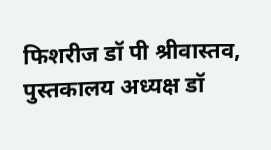फिशरीज डॉ पी श्रीवास्तव, पुस्तकालय अध्यक्ष डॉ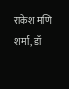राकेश मणि शर्मा, डॉ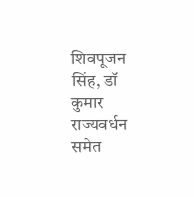शिवपूजन सिंह, डॉ कुमार राज्यवर्धन समेत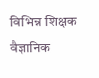विभिन्न शिक्षक वैज्ञानिक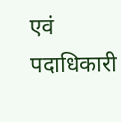एवं पदाधिकारी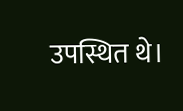उपस्थित थे।